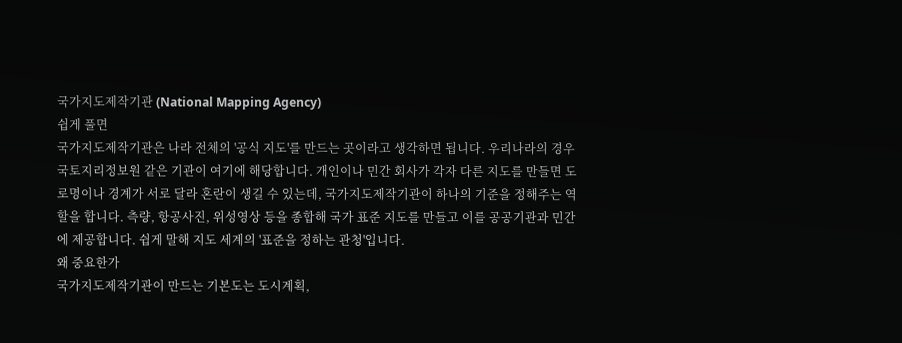국가지도제작기관 (National Mapping Agency)
쉽게 풀면
국가지도제작기관은 나라 전체의 '공식 지도'를 만드는 곳이라고 생각하면 됩니다. 우리나라의 경우 국토지리정보원 같은 기관이 여기에 해당합니다. 개인이나 민간 회사가 각자 다른 지도를 만들면 도로명이나 경계가 서로 달라 혼란이 생길 수 있는데, 국가지도제작기관이 하나의 기준을 정해주는 역할을 합니다. 측량, 항공사진, 위성영상 등을 종합해 국가 표준 지도를 만들고 이를 공공기관과 민간에 제공합니다. 쉽게 말해 지도 세계의 '표준을 정하는 관청'입니다.
왜 중요한가
국가지도제작기관이 만드는 기본도는 도시계획,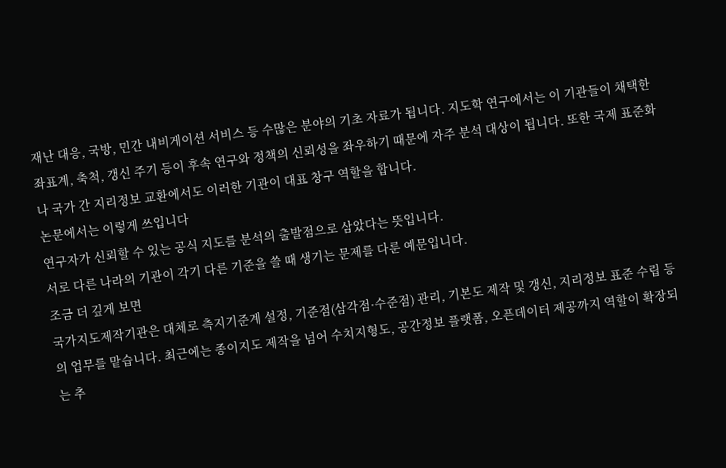재난 대응, 국방, 민간 내비게이션 서비스 등 수많은 분야의 기초 자료가 됩니다. 지도학 연구에서는 이 기관들이 채택한 좌표계, 축척, 갱신 주기 등이 후속 연구와 정책의 신뢰성을 좌우하기 때문에 자주 분석 대상이 됩니다. 또한 국제 표준화나 국가 간 지리정보 교환에서도 이러한 기관이 대표 창구 역할을 합니다.
논문에서는 이렇게 쓰입니다
연구자가 신뢰할 수 있는 공식 지도를 분석의 출발점으로 삼았다는 뜻입니다.
서로 다른 나라의 기관이 각기 다른 기준을 쓸 때 생기는 문제를 다룬 예문입니다.
조금 더 깊게 보면
국가지도제작기관은 대체로 측지기준계 설정, 기준점(삼각점·수준점) 관리, 기본도 제작 및 갱신, 지리정보 표준 수립 등의 업무를 맡습니다. 최근에는 종이지도 제작을 넘어 수치지형도, 공간정보 플랫폼, 오픈데이터 제공까지 역할이 확장되는 추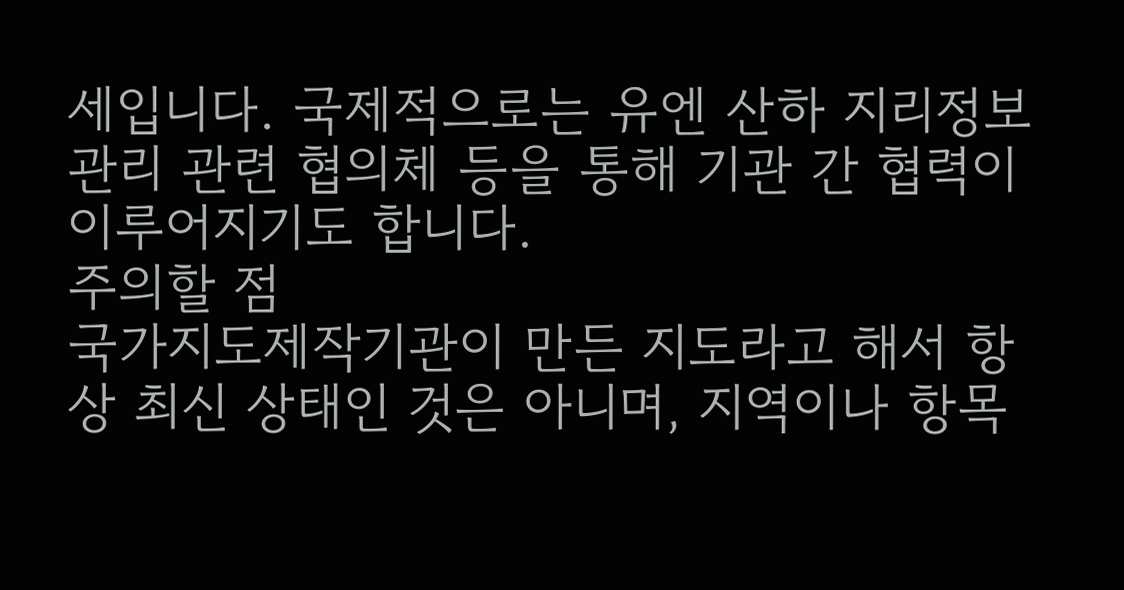세입니다. 국제적으로는 유엔 산하 지리정보관리 관련 협의체 등을 통해 기관 간 협력이 이루어지기도 합니다.
주의할 점
국가지도제작기관이 만든 지도라고 해서 항상 최신 상태인 것은 아니며, 지역이나 항목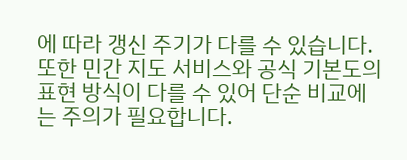에 따라 갱신 주기가 다를 수 있습니다. 또한 민간 지도 서비스와 공식 기본도의 표현 방식이 다를 수 있어 단순 비교에는 주의가 필요합니다.